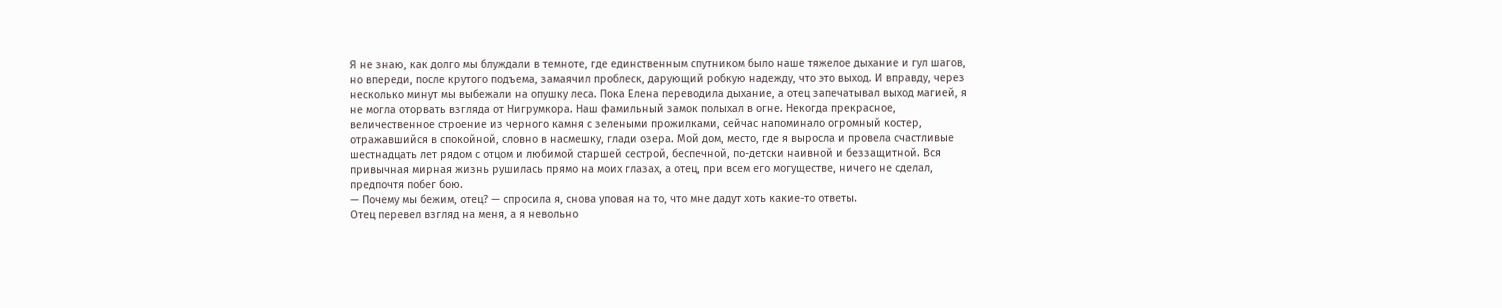Я не знаю, как долго мы блуждали в темноте, где единственным спутником было наше тяжелое дыхание и гул шагов, но впереди, после крутого подъема, замаячил проблеск, дарующий робкую надежду, что это выход. И вправду, через несколько минут мы выбежали на опушку леса. Пока Елена переводила дыхание, а отец запечатывал выход магией, я не могла оторвать взгляда от Нигрумкора. Наш фамильный замок полыхал в огне. Некогда прекрасное, величественное строение из черного камня с зелеными прожилками, сейчас напоминало огромный костер, отражавшийся в спокойной, словно в насмешку, глади озера. Мой дом, место, где я выросла и провела счастливые шестнадцать лет рядом с отцом и любимой старшей сестрой, беспечной, по-детски наивной и беззащитной. Вся привычная мирная жизнь рушилась прямо на моих глазах, а отец, при всем его могуществе, ничего не сделал, предпочтя побег бою.
— Почему мы бежим, отец? — спросила я, снова уповая на то, что мне дадут хоть какие-то ответы.
Отец перевел взгляд на меня, а я невольно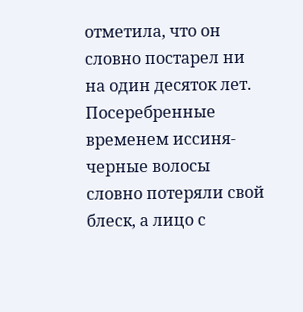отметила, что он словно постарел ни на один десяток лет. Посеребренные временем иссиня-черные волосы словно потеряли свой блеск, а лицо с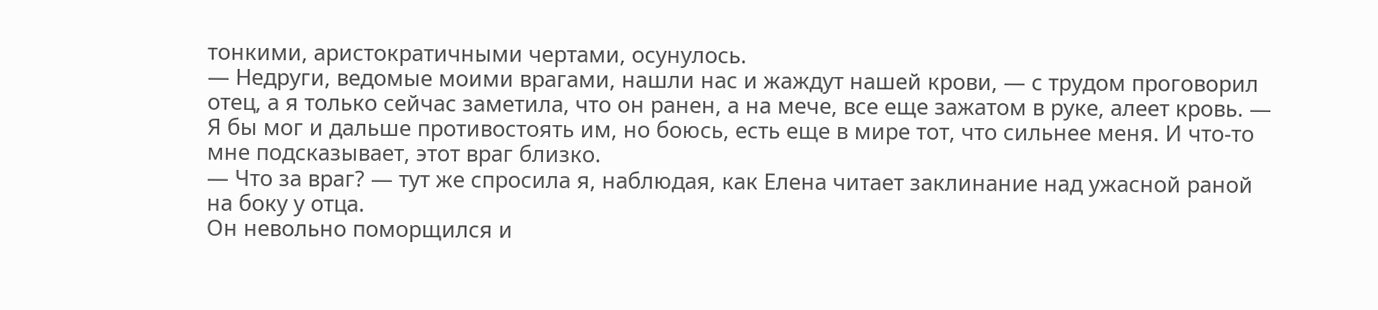тонкими, аристократичными чертами, осунулось.
— Недруги, ведомые моими врагами, нашли нас и жаждут нашей крови, — с трудом проговорил отец, а я только сейчас заметила, что он ранен, а на мече, все еще зажатом в руке, алеет кровь. — Я бы мог и дальше противостоять им, но боюсь, есть еще в мире тот, что сильнее меня. И что-то мне подсказывает, этот враг близко.
— Что за враг? — тут же спросила я, наблюдая, как Елена читает заклинание над ужасной раной на боку у отца.
Он невольно поморщился и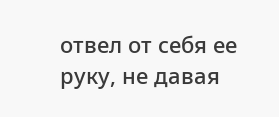отвел от себя ее руку, не давая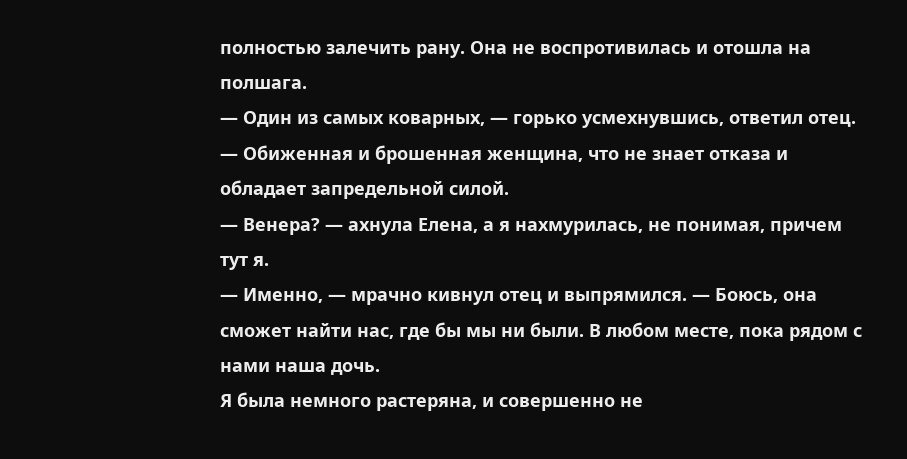полностью залечить рану. Она не воспротивилась и отошла на полшага.
— Один из самых коварных, — горько усмехнувшись, ответил отец. — Обиженная и брошенная женщина, что не знает отказа и обладает запредельной силой.
— Венера? — ахнула Елена, а я нахмурилась, не понимая, причем тут я.
— Именно, — мрачно кивнул отец и выпрямился. — Боюсь, она сможет найти нас, где бы мы ни были. В любом месте, пока рядом с нами наша дочь.
Я была немного растеряна, и совершенно не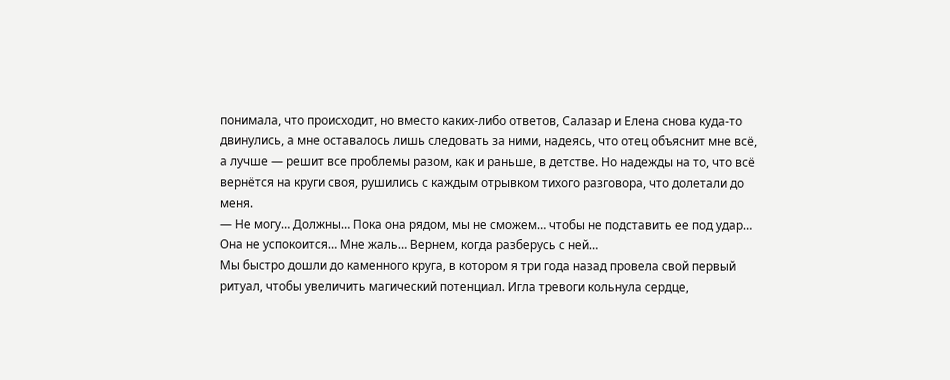понимала, что происходит, но вместо каких-либо ответов, Салазар и Елена снова куда-то двинулись, а мне оставалось лишь следовать за ними, надеясь, что отец объяснит мне всё, а лучше — решит все проблемы разом, как и раньше, в детстве. Но надежды на то, что всё вернётся на круги своя, рушились с каждым отрывком тихого разговора, что долетали до меня.
— Не могу… Должны… Пока она рядом, мы не сможем… чтобы не подставить ее под удар… Она не успокоится… Мне жаль… Вернем, когда разберусь с ней…
Мы быстро дошли до каменного круга, в котором я три года назад провела свой первый ритуал, чтобы увеличить магический потенциал. Игла тревоги кольнула сердце,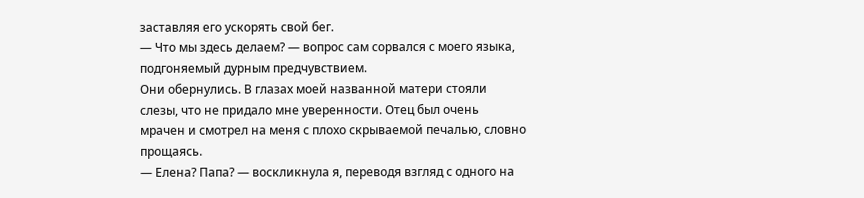заставляя его ускорять свой бег.
— Что мы здесь делаем? — вопрос сам сорвался с моего языка, подгоняемый дурным предчувствием.
Они обернулись. В глазах моей названной матери стояли слезы, что не придало мне уверенности. Отец был очень мрачен и смотрел на меня с плохо скрываемой печалью, словно прощаясь.
— Елена? Папа? — воскликнула я, переводя взгляд с одного на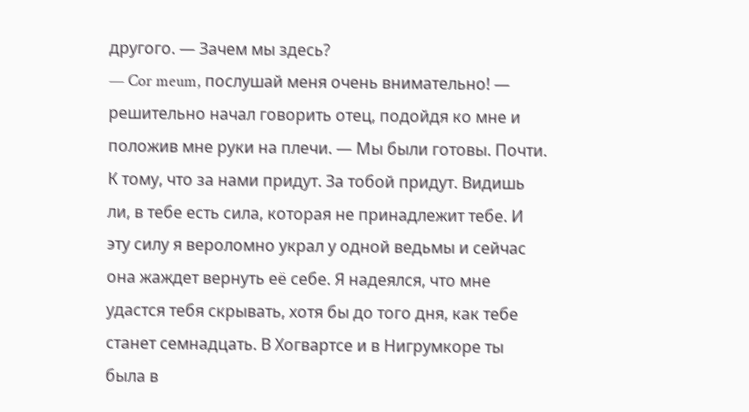другого. — Зачем мы здесь?
— Cor meum, послушай меня очень внимательно! — решительно начал говорить отец, подойдя ко мне и положив мне руки на плечи. — Мы были готовы. Почти. К тому, что за нами придут. За тобой придут. Видишь ли, в тебе есть сила, которая не принадлежит тебе. И эту силу я вероломно украл у одной ведьмы и сейчас она жаждет вернуть её себе. Я надеялся, что мне удастся тебя скрывать, хотя бы до того дня, как тебе станет семнадцать. В Хогвартсе и в Нигрумкоре ты была в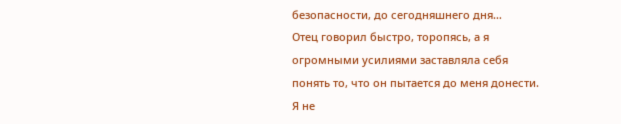безопасности, до сегодняшнего дня…
Отец говорил быстро, торопясь, а я огромными усилиями заставляла себя понять то, что он пытается до меня донести. Я не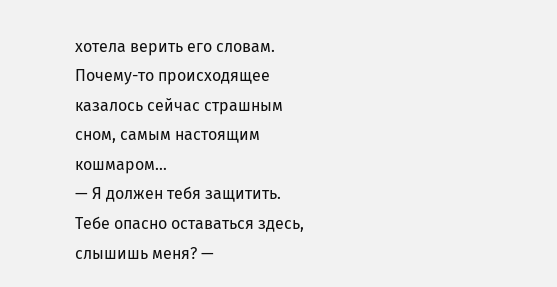хотела верить его словам. Почему-то происходящее казалось сейчас страшным сном, самым настоящим кошмаром…
— Я должен тебя защитить. Тебе опасно оставаться здесь, слышишь меня? —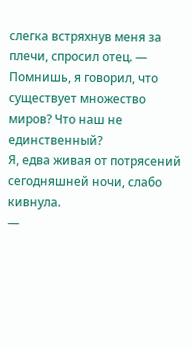слегка встряхнув меня за плечи, спросил отец. — Помнишь, я говорил, что существует множество миров? Что наш не единственный?
Я, едва живая от потрясений сегодняшней ночи, слабо кивнула.
—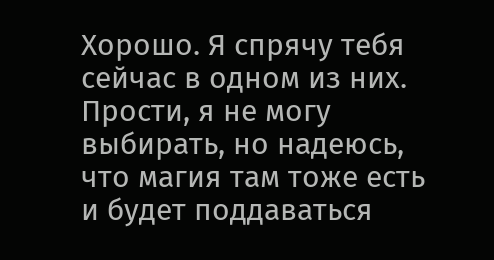Хорошо. Я спрячу тебя сейчас в одном из них. Прости, я не могу выбирать, но надеюсь, что магия там тоже есть и будет поддаваться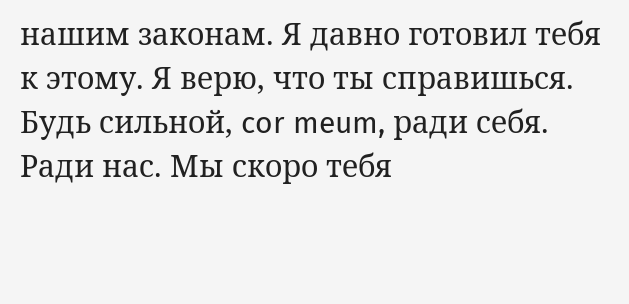нашим законам. Я давно готовил тебя к этому. Я верю, что ты справишься. Будь сильной, cor meum, ради себя. Ради нас. Мы скоро тебя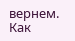вернем. Как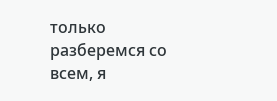только разберемся со всем, я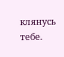клянусь тебе.